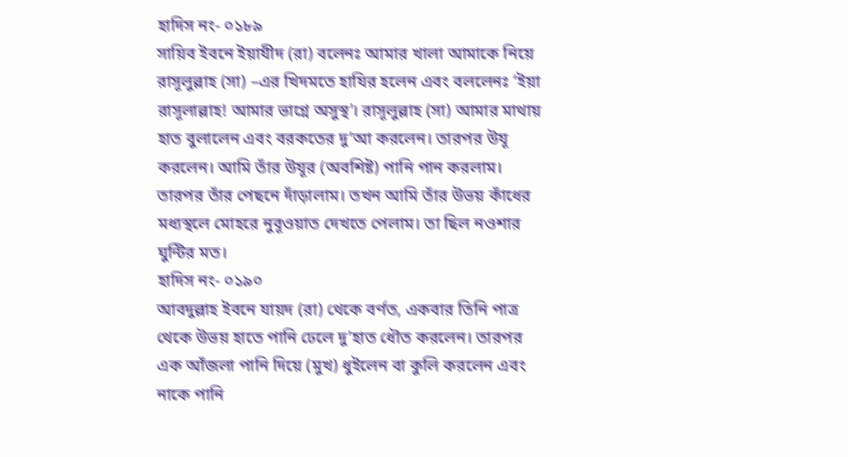হাদিস নং- ০১৮৯
সায়িব ইবনে ইয়াযীদ (রা) বলেনঃ আমার খালা আমাকে নিয়ে রাসূলুল্লাহ (সা) –এর খিদমতে হাযির হলেন এবং বললেনঃ ‘ইয়া রাসূলাল্লাহ! আমার ভাগ্নে অসুস্থ’। রাসূলুল্লাহ (সা) আমার মাথায় হাত বুলালেন এবং বরকতের দু‘আ করলেন। তারপর উযূ করলেন। আমি তাঁর উযূর (অবশিষ্ট) পানি পান করলাম। তারপর তাঁর পেছনে দাঁড়ালাম। তখন আমি তাঁর উভয় কাঁধের মধ্যস্থলে মোহরে নুবূওয়াত দেখতে পেলাম। তা ছিল নওশার ঘুন্টির মত।
হাদিস নং- ০১৯০
আবদুল্লাহ ইবনে যায়দ (রা) থেকে বর্ণত, একবার তিনি পাত্র থেকে উভয় হাতে পানি ঢেলে দু’হাত ধৌত করলেন। তারপর এক আঁজলা পানি দিয়ে (মুখ) ধুইলেন বা কুলি করলেন এবং নাকে পানি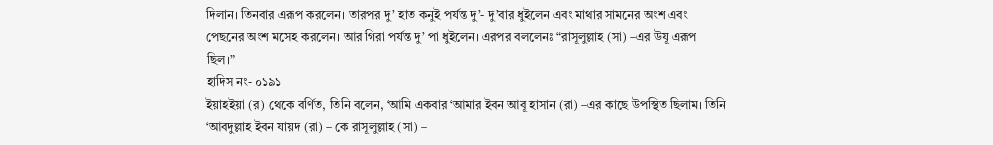দিলান। তিনবার এরূপ করলেন। তারপর দু’ হাত কনুই পর্যন্ত দু’- দু’বার ধুইলেন এবং মাথার সামনের অংশ এবং পেছনের অংশ মসেহ করলেন। আর গিরা পর্যন্ত দু’ পা ধুইলেন। এরপর বললেনঃ “রাসূলুল্লাহ (সা) –এর উযূ এরূপ ছিল।”
হাদিস নং- ০১৯১
ইয়াহইয়া (র) থেকে বর্ণিত, তিনি বলেন, ‘আমি একবার ‘আমার ইবন আবূ হাসান (রা) –এর কাছে উপস্থিত ছিলাম। তিনি ‘আবদুল্লাহ ইবন যায়দ (রা) – কে রাসূলুল্লাহ (সা) –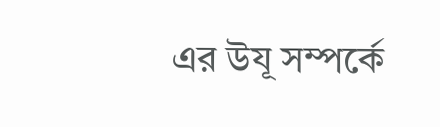এর উযূ সম্পর্কে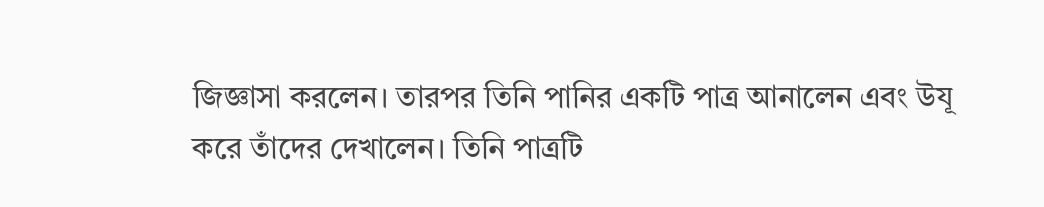জিজ্ঞাসা করলেন। তারপর তিনি পানির একটি পাত্র আনালেন এবং উযূ করে তাঁদের দেখালেন। তিনি পাত্রটি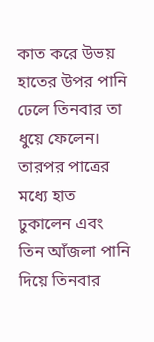কাত করে উভয় হাতের উপর পানি ঢেলে তিনবার তা ধুয়ে ফেলেন। তারপর পাত্রের মধ্যে হাত ঢুকালেন এবং তিন আঁজলা পানি দিয়ে তিনবার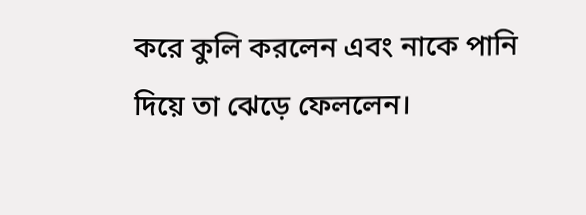করে কুলি করলেন এবং নাকে পানি দিয়ে তা ঝেড়ে ফেললেন।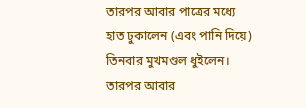তারপর আবার পাত্রের মধ্যে হাত ঢুকালেন (এবং পানি দিয়ে) তিনবার মুখমণ্ডল ধুইলেন। তারপর আবার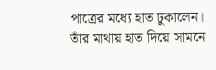পাত্রের মধ্যে হাত ঢুকালেন। তাঁর মাথায় হাত দিয়ে সামনে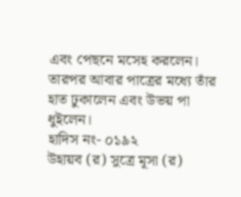এবং পেছনে মসেহ করলেন। তারপর আবার পাত্রের মধ্যে তাঁর হাত ঢুকালেন এবং উভয় পা ধুইলেন।
হাদিস নং- ০১৯২
উহায়ব (র) সুত্রে মূসা (র)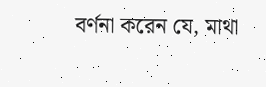বর্ণনা করেন যে, মাথা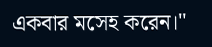একবার মসেহ করেন।"